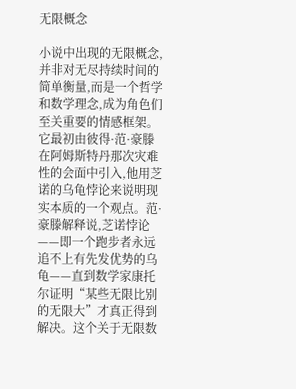无限概念

小说中出现的无限概念,并非对无尽持续时间的简单衡量,而是一个哲学和数学理念,成为角色们至关重要的情感框架。它最初由彼得·范·豪滕在阿姆斯特丹那次灾难性的会面中引入,他用芝诺的乌龟悖论来说明现实本质的一个观点。范·豪滕解释说,芝诺悖论——即一个跑步者永远追不上有先发优势的乌龟——直到数学家康托尔证明“某些无限比别的无限大”才真正得到解决。这个关于无限数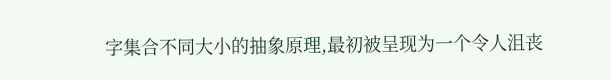字集合不同大小的抽象原理,最初被呈现为一个令人沮丧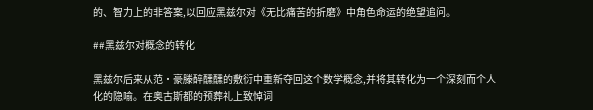的、智力上的非答案,以回应黑兹尔对《无比痛苦的折磨》中角色命运的绝望追问。

##黑兹尔对概念的转化

黑兹尔后来从范·豪滕醉醺醺的敷衍中重新夺回这个数学概念,并将其转化为一个深刻而个人化的隐喻。在奥古斯都的预葬礼上致悼词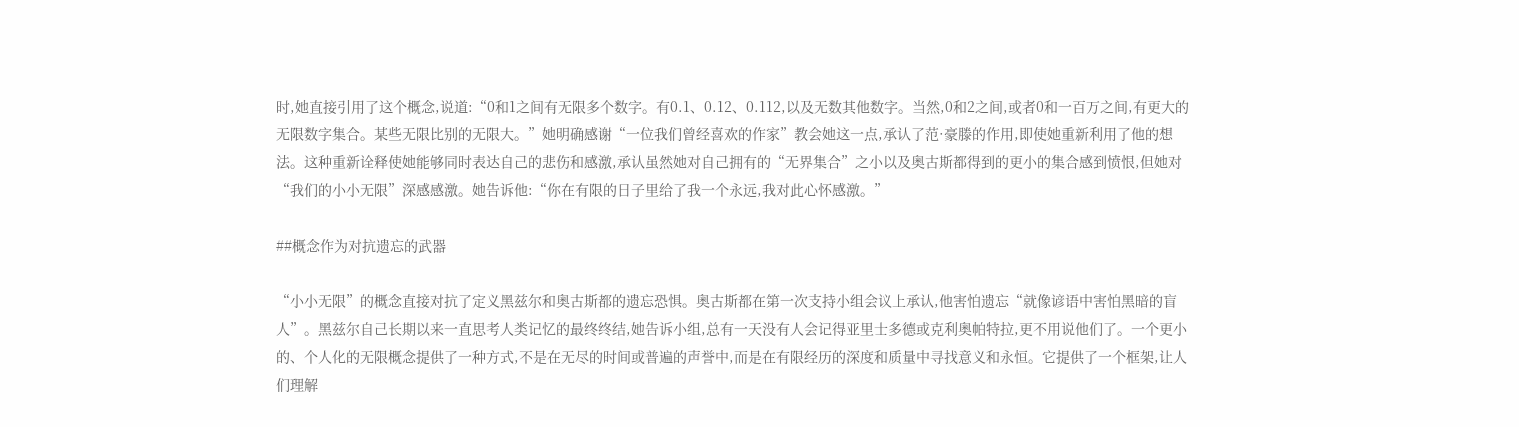时,她直接引用了这个概念,说道:“0和1之间有无限多个数字。有0.1、0.12、0.112,以及无数其他数字。当然,0和2之间,或者0和一百万之间,有更大的无限数字集合。某些无限比别的无限大。”她明确感谢“一位我们曾经喜欢的作家”教会她这一点,承认了范·豪滕的作用,即使她重新利用了他的想法。这种重新诠释使她能够同时表达自己的悲伤和感激,承认虽然她对自己拥有的“无界集合”之小以及奥古斯都得到的更小的集合感到愤恨,但她对“我们的小小无限”深感感激。她告诉他:“你在有限的日子里给了我一个永远,我对此心怀感激。”

##概念作为对抗遗忘的武器

“小小无限”的概念直接对抗了定义黑兹尔和奥古斯都的遗忘恐惧。奥古斯都在第一次支持小组会议上承认,他害怕遗忘“就像谚语中害怕黑暗的盲人”。黑兹尔自己长期以来一直思考人类记忆的最终终结,她告诉小组,总有一天没有人会记得亚里士多德或克利奥帕特拉,更不用说他们了。一个更小的、个人化的无限概念提供了一种方式,不是在无尽的时间或普遍的声誉中,而是在有限经历的深度和质量中寻找意义和永恒。它提供了一个框架,让人们理解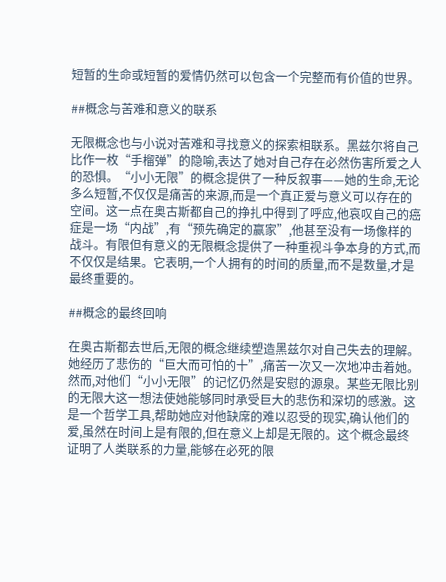短暂的生命或短暂的爱情仍然可以包含一个完整而有价值的世界。

##概念与苦难和意义的联系

无限概念也与小说对苦难和寻找意义的探索相联系。黑兹尔将自己比作一枚“手榴弹”的隐喻,表达了她对自己存在必然伤害所爱之人的恐惧。“小小无限”的概念提供了一种反叙事——她的生命,无论多么短暂,不仅仅是痛苦的来源,而是一个真正爱与意义可以存在的空间。这一点在奥古斯都自己的挣扎中得到了呼应,他哀叹自己的癌症是一场“内战”,有“预先确定的赢家”,他甚至没有一场像样的战斗。有限但有意义的无限概念提供了一种重视斗争本身的方式,而不仅仅是结果。它表明,一个人拥有的时间的质量,而不是数量,才是最终重要的。

##概念的最终回响

在奥古斯都去世后,无限的概念继续塑造黑兹尔对自己失去的理解。她经历了悲伤的“巨大而可怕的十”,痛苦一次又一次地冲击着她。然而,对他们“小小无限”的记忆仍然是安慰的源泉。某些无限比别的无限大这一想法使她能够同时承受巨大的悲伤和深切的感激。这是一个哲学工具,帮助她应对他缺席的难以忍受的现实,确认他们的爱,虽然在时间上是有限的,但在意义上却是无限的。这个概念最终证明了人类联系的力量,能够在必死的限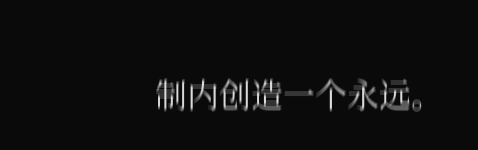制内创造一个永远。